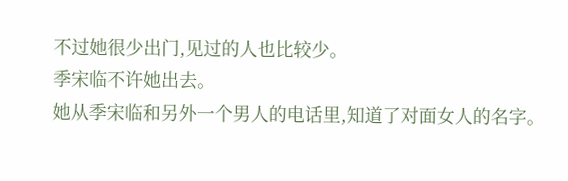不过她很少出门,见过的人也比较少。
季宋临不许她出去。
她从季宋临和另外一个男人的电话里,知道了对面女人的名字。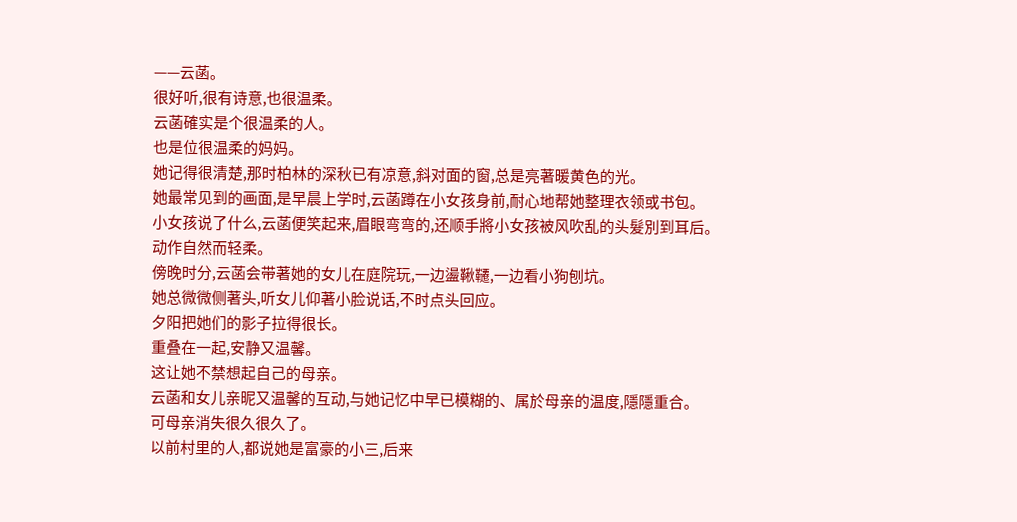——云菡。
很好听,很有诗意,也很温柔。
云菡確实是个很温柔的人。
也是位很温柔的妈妈。
她记得很清楚,那时柏林的深秋已有凉意,斜对面的窗,总是亮著暖黄色的光。
她最常见到的画面,是早晨上学时,云菡蹲在小女孩身前,耐心地帮她整理衣领或书包。
小女孩说了什么,云菡便笑起来,眉眼弯弯的,还顺手將小女孩被风吹乱的头髮別到耳后。
动作自然而轻柔。
傍晚时分,云菡会带著她的女儿在庭院玩,一边盪鞦韆,一边看小狗刨坑。
她总微微侧著头,听女儿仰著小脸说话,不时点头回应。
夕阳把她们的影子拉得很长。
重叠在一起,安静又温馨。
这让她不禁想起自己的母亲。
云菡和女儿亲昵又温馨的互动,与她记忆中早已模糊的、属於母亲的温度,隱隱重合。
可母亲消失很久很久了。
以前村里的人,都说她是富豪的小三,后来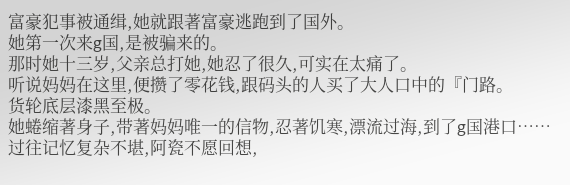富豪犯事被通缉,她就跟著富豪逃跑到了国外。
她第一次来g国,是被骗来的。
那时她十三岁,父亲总打她,她忍了很久,可实在太痛了。
听说妈妈在这里,便攒了零花钱,跟码头的人买了大人口中的『门路。
货轮底层漆黑至极。
她蜷缩著身子,带著妈妈唯一的信物,忍著饥寒,漂流过海,到了g国港口……
过往记忆复杂不堪,阿瓷不愿回想,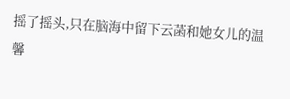摇了摇头,只在脑海中留下云菡和她女儿的温馨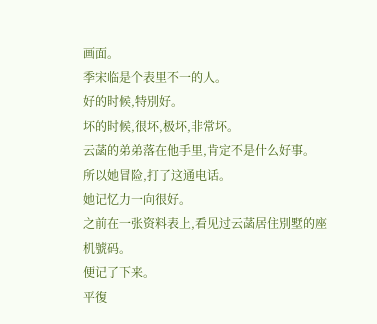画面。
季宋临是个表里不一的人。
好的时候,特別好。
坏的时候,很坏,极坏,非常坏。
云菡的弟弟落在他手里,肯定不是什么好事。
所以她冒险,打了这通电话。
她记忆力一向很好。
之前在一张资料表上,看见过云菡居住別墅的座机號码。
便记了下来。
平復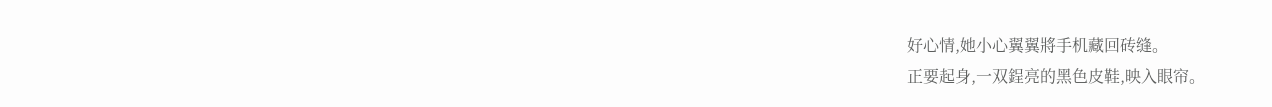好心情,她小心翼翼將手机藏回砖缝。
正要起身,一双鋥亮的黑色皮鞋,映入眼帘。